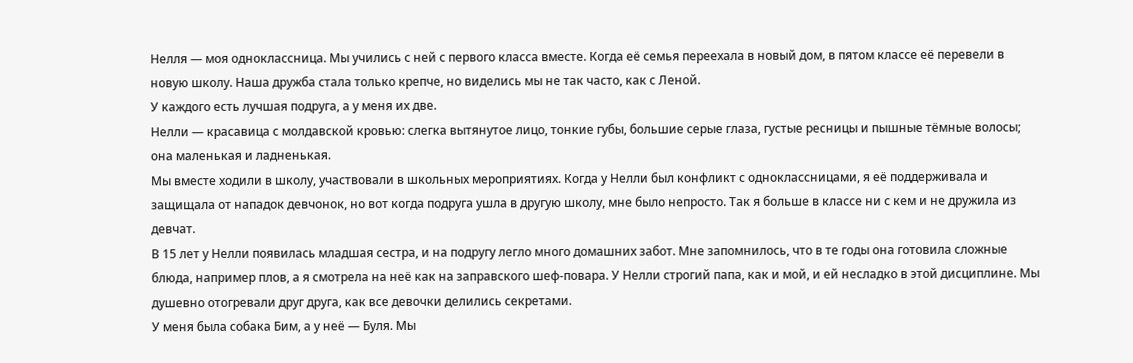Нелля — моя одноклассница. Мы учились с ней с первого класса вместе. Когда её семья переехала в новый дом, в пятом классе её перевели в новую школу. Наша дружба стала только крепче, но виделись мы не так часто, как с Леной.
У каждого есть лучшая подруга, а у меня их две.
Нелли — красавица с молдавской кровью: слегка вытянутое лицо, тонкие губы, большие серые глаза, густые ресницы и пышные тёмные волосы; она маленькая и ладненькая.
Мы вместе ходили в школу, участвовали в школьных мероприятиях. Когда у Нелли был конфликт с одноклассницами, я её поддерживала и защищала от нападок девчонок, но вот когда подруга ушла в другую школу, мне было непросто. Так я больше в классе ни с кем и не дружила из девчат.
В 15 лет у Нелли появилась младшая сестра, и на подругу легло много домашних забот. Мне запомнилось, что в те годы она готовила сложные блюда, например плов, а я смотрела на неё как на заправского шеф-повара. У Нелли строгий папа, как и мой, и ей несладко в этой дисциплине. Мы душевно отогревали друг друга, как все девочки делились секретами.
У меня была собака Бим, а у неё — Буля. Мы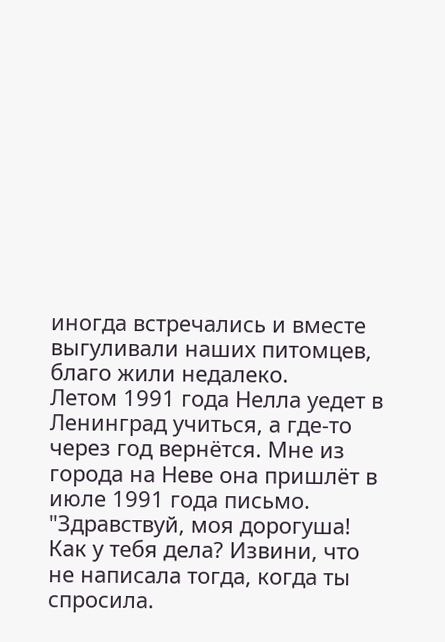иногда встречались и вместе выгуливали наших питомцев, благо жили недалеко.
Летом 1991 года Нелла уедет в Ленинград учиться, а где-то через год вернётся. Мне из города на Неве она пришлёт в июле 1991 года письмо.
"Здравствуй, моя дорогуша!
Как у тебя дела? Извини, что не написала тогда, когда ты спросила.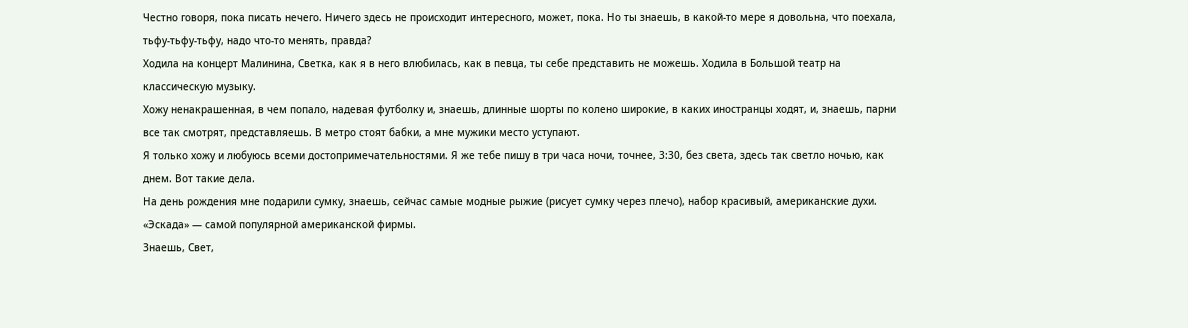Честно говоря, пока писать нечего. Ничего здесь не происходит интересного, может, пока. Но ты знаешь, в какой-то мере я довольна, что поехала, тьфу-тьфу-тьфу, надо что-то менять, правда?
Ходила на концерт Малинина, Светка, как я в него влюбилась, как в певца, ты себе представить не можешь. Ходила в Большой театр на классическую музыку.
Хожу ненакрашенная, в чем попало, надевая футболку и, знаешь, длинные шорты по колено широкие, в каких иностранцы ходят, и, знаешь, парни все так смотрят, представляешь. В метро стоят бабки, а мне мужики место уступают.
Я только хожу и любуюсь всеми достопримечательностями. Я же тебе пишу в три часа ночи, точнее, 3:30, без света, здесь так светло ночью, как днем. Вот такие дела.
На день рождения мне подарили сумку, знаешь, сейчас самые модные рыжие (рисует сумку через плечо), набор красивый, американские духи. «Эскада» — самой популярной американской фирмы.
Знаешь, Свет,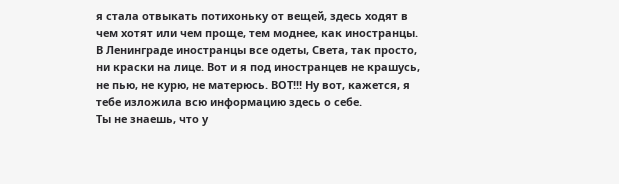я стала отвыкать потихоньку от вещей, здесь ходят в чем хотят или чем проще, тем моднее, как иностранцы.
В Ленинграде иностранцы все одеты, Света, так просто, ни краски на лице. Вот и я под иностранцев не крашусь, не пью, не курю, не матерюсь. ВОТ!!! Ну вот, кажется, я тебе изложила всю информацию здесь о себе.
Ты не знаешь, что у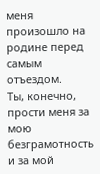меня произошло на родине перед самым отъездом.
Ты, конечно, прости меня за мою безграмотность и за мой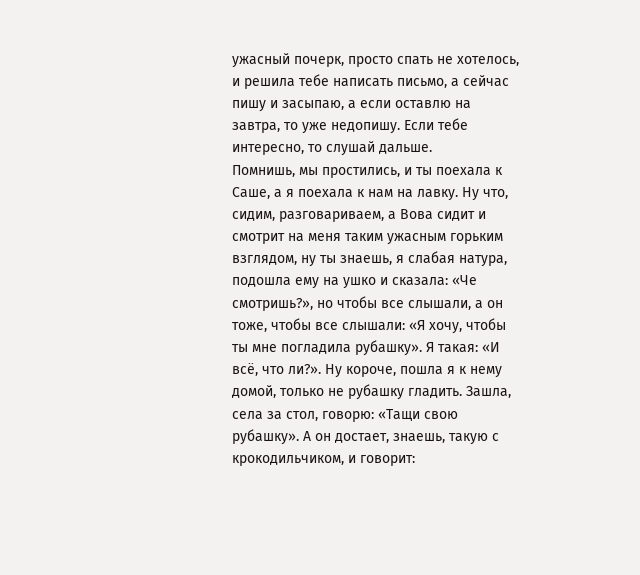ужасный почерк, просто спать не хотелось, и решила тебе написать письмо, а сейчас пишу и засыпаю, а если оставлю на завтра, то уже недопишу. Если тебе интересно, то слушай дальше.
Помнишь, мы простились, и ты поехала к Саше, а я поехала к нам на лавку. Ну что, сидим, разговариваем, а Вова сидит и смотрит на меня таким ужасным горьким взглядом, ну ты знаешь, я слабая натура, подошла ему на ушко и сказала: «Че смотришь?», но чтобы все слышали, а он тоже, чтобы все слышали: «Я хочу, чтобы ты мне погладила рубашку». Я такая: «И всё, что ли?». Ну короче, пошла я к нему домой, только не рубашку гладить. Зашла, села за стол, говорю: «Тащи свою рубашку». А он достает, знаешь, такую с крокодильчиком, и говорит: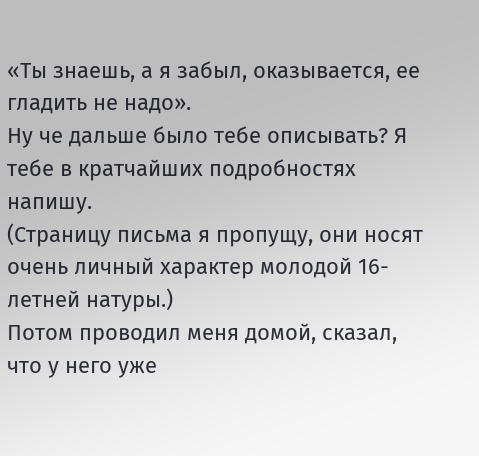«Ты знаешь, а я забыл, оказывается, ее гладить не надо».
Ну че дальше было тебе описывать? Я тебе в кратчайших подробностях напишу.
(Страницу письма я пропущу, они носят очень личный характер молодой 16-летней натуры.)
Потом проводил меня домой, сказал, что у него уже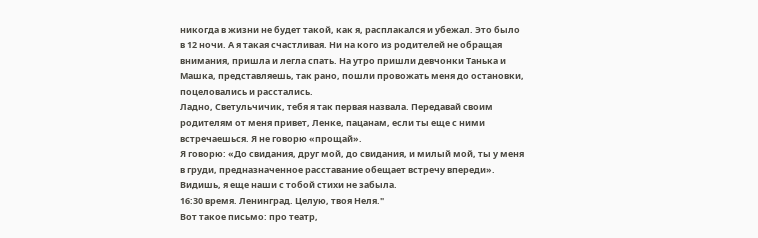никогда в жизни не будет такой, как я, расплакался и убежал. Это было в 12 ночи. А я такая счастливая. Ни на кого из родителей не обращая внимания, пришла и легла спать. На утро пришли девчонки Танька и Машка, представляешь, так рано, пошли провожать меня до остановки, поцеловались и расстались.
Ладно, Светульчичик, тебя я так первая назвала. Передавай своим родителям от меня привет, Ленке, пацанам, если ты еще с ними встречаешься. Я не говорю «прощай».
Я говорю: «До свидания, друг мой, до свидания, и милый мой, ты у меня в груди, предназначенное расставание обещает встречу впереди».
Видишь, я еще наши с тобой стихи не забыла.
16:30 время. Ленинград. Целую, твоя Неля."
Вот такое письмо: про театр,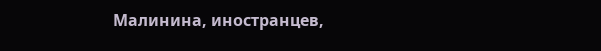Малинина, иностранцев,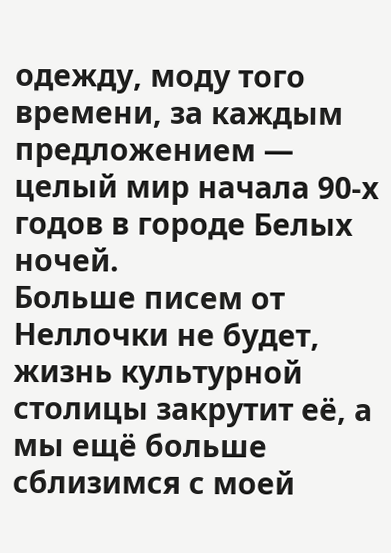одежду, моду того времени, за каждым предложением — целый мир начала 90-х годов в городе Белых ночей.
Больше писем от Неллочки не будет, жизнь культурной столицы закрутит её, а мы ещё больше сблизимся с моей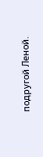подругой Леной.